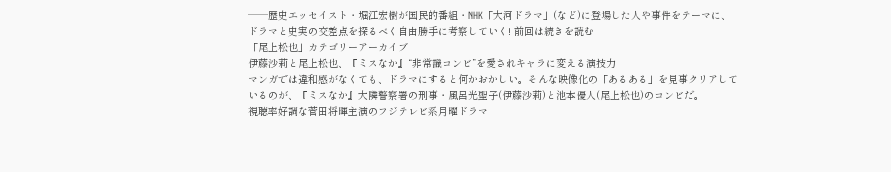──歴史エッセイスト・堀江宏樹が国民的番組・NHK「大河ドラマ」(など)に登場した人や事件をテーマに、ドラマと史実の交差点を探るべく自由勝手に考察していく! 前回は続きを読む
「尾上松也」カテゴリーアーカイブ
伊藤沙莉と尾上松也、『ミスなか』“非常識コンビ”を愛されキャラに変える演技力
マンガでは違和感がなくても、ドラマにすると何かおかしい。そんな映像化の「あるある」を見事クリアしているのが、『ミスなか』大隣警察署の刑事・風呂光聖子(伊藤沙莉)と池本優人(尾上松也)のコンビだ。
視聴率好調な菅田将暉主演のフジテレビ系月曜ドラマ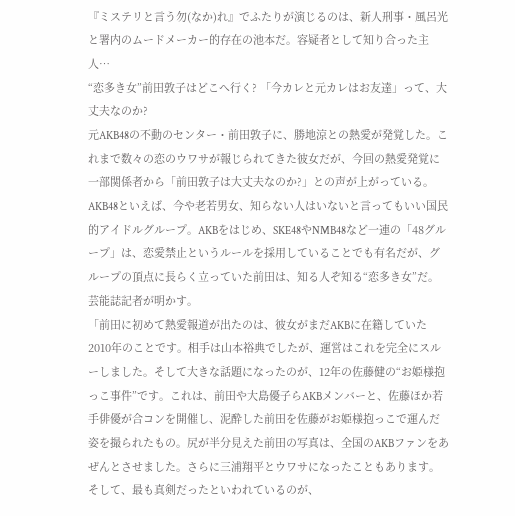『ミステリと言う勿(なか)れ』でふたりが演じるのは、新人刑事・風呂光と署内のムードメーカー的存在の池本だ。容疑者として知り合った主人…
“恋多き女”前田敦子はどこへ行く? 「今カレと元カレはお友達」って、大丈夫なのか?
元AKB48の不動のセンター・前田敦子に、勝地涼との熱愛が発覚した。これまで数々の恋のウワサが報じられてきた彼女だが、今回の熱愛発覚に一部関係者から「前田敦子は大丈夫なのか?」との声が上がっている。
AKB48といえば、今や老若男女、知らない人はいないと言ってもいい国民的アイドルグループ。AKBをはじめ、SKE48やNMB48など一連の「48グループ」は、恋愛禁止というルールを採用していることでも有名だが、グループの頂点に長らく立っていた前田は、知る人ぞ知る“恋多き女”だ。芸能誌記者が明かす。
「前田に初めて熱愛報道が出たのは、彼女がまだAKBに在籍していた2010年のことです。相手は山本裕典でしたが、運営はこれを完全にスルーしました。そして大きな話題になったのが、12年の佐藤健の“お姫様抱っこ事件”です。これは、前田や大島優子らAKBメンバーと、佐藤ほか若手俳優が合コンを開催し、泥酔した前田を佐藤がお姫様抱っこで運んだ姿を撮られたもの。尻が半分見えた前田の写真は、全国のAKBファンをあぜんとさせました。さらに三浦翔平とウワサになったこともあります。そして、最も真剣だったといわれているのが、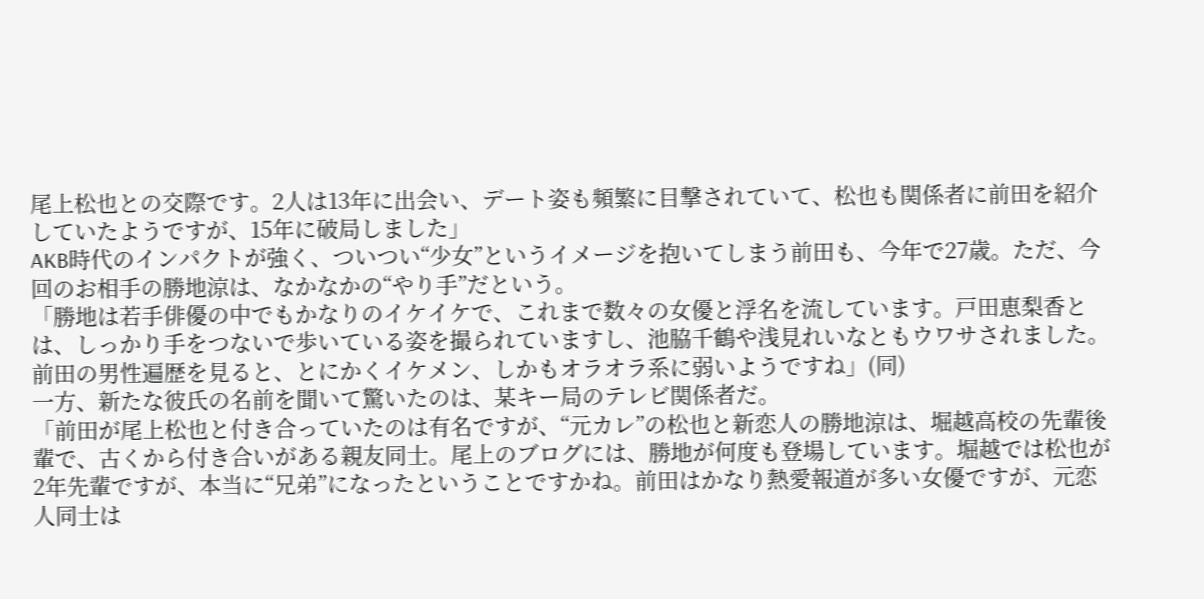尾上松也との交際です。2人は13年に出会い、デート姿も頻繁に目撃されていて、松也も関係者に前田を紹介していたようですが、15年に破局しました」
AKB時代のインパクトが強く、ついつい“少女”というイメージを抱いてしまう前田も、今年で27歳。ただ、今回のお相手の勝地涼は、なかなかの“やり手”だという。
「勝地は若手俳優の中でもかなりのイケイケで、これまで数々の女優と浮名を流しています。戸田恵梨香とは、しっかり手をつないで歩いている姿を撮られていますし、池脇千鶴や浅見れいなともウワサされました。前田の男性遍歴を見ると、とにかくイケメン、しかもオラオラ系に弱いようですね」(同)
一方、新たな彼氏の名前を聞いて驚いたのは、某キー局のテレビ関係者だ。
「前田が尾上松也と付き合っていたのは有名ですが、“元カレ”の松也と新恋人の勝地涼は、堀越高校の先輩後輩で、古くから付き合いがある親友同士。尾上のブログには、勝地が何度も登場しています。堀越では松也が2年先輩ですが、本当に“兄弟”になったということですかね。前田はかなり熱愛報道が多い女優ですが、元恋人同士は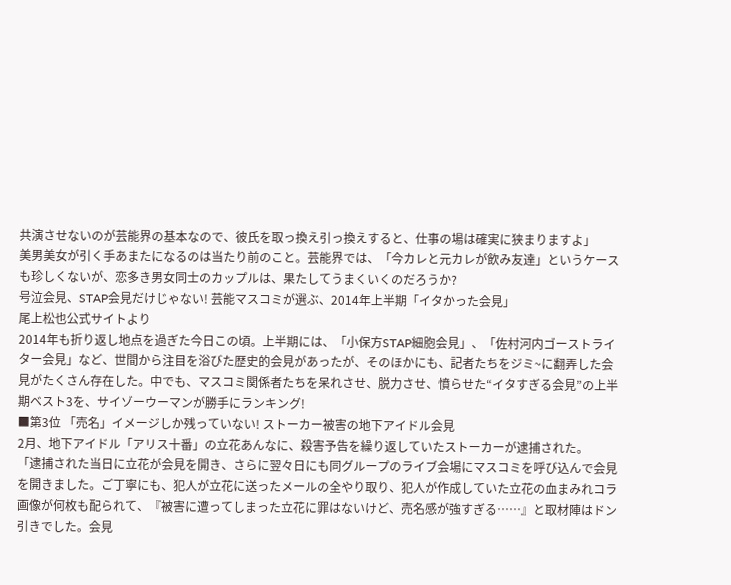共演させないのが芸能界の基本なので、彼氏を取っ換え引っ換えすると、仕事の場は確実に狭まりますよ」
美男美女が引く手あまたになるのは当たり前のこと。芸能界では、「今カレと元カレが飲み友達」というケースも珍しくないが、恋多き男女同士のカップルは、果たしてうまくいくのだろうか?
号泣会見、STAP会見だけじゃない! 芸能マスコミが選ぶ、2014年上半期「イタかった会見」
尾上松也公式サイトより
2014年も折り返し地点を過ぎた今日この頃。上半期には、「小保方STAP細胞会見」、「佐村河内ゴーストライター会見」など、世間から注目を浴びた歴史的会見があったが、そのほかにも、記者たちをジミ~に翻弄した会見がたくさん存在した。中でも、マスコミ関係者たちを呆れさせ、脱力させ、憤らせた“イタすぎる会見”の上半期ベスト3を、サイゾーウーマンが勝手にランキング!
■第3位 「売名」イメージしか残っていない! ストーカー被害の地下アイドル会見
2月、地下アイドル「アリス十番」の立花あんなに、殺害予告を繰り返していたストーカーが逮捕された。
「逮捕された当日に立花が会見を開き、さらに翌々日にも同グループのライブ会場にマスコミを呼び込んで会見を開きました。ご丁寧にも、犯人が立花に送ったメールの全やり取り、犯人が作成していた立花の血まみれコラ画像が何枚も配られて、『被害に遭ってしまった立花に罪はないけど、売名感が強すぎる……』と取材陣はドン引きでした。会見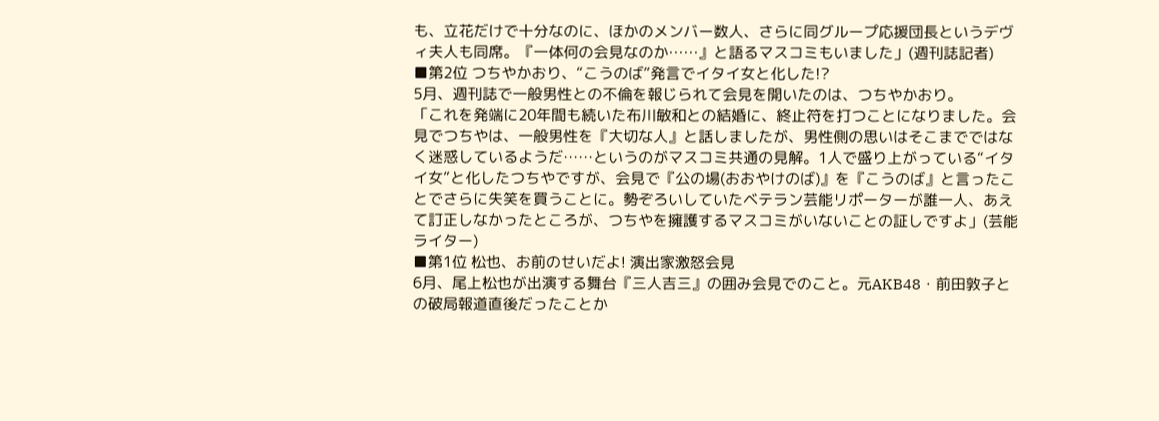も、立花だけで十分なのに、ほかのメンバー数人、さらに同グループ応援団長というデヴィ夫人も同席。『一体何の会見なのか……』と語るマスコミもいました」(週刊誌記者)
■第2位 つちやかおり、“こうのば”発言でイタイ女と化した!?
5月、週刊誌で一般男性との不倫を報じられて会見を開いたのは、つちやかおり。
「これを発端に20年間も続いた布川敏和との結婚に、終止符を打つことになりました。会見でつちやは、一般男性を『大切な人』と話しましたが、男性側の思いはそこまでではなく迷惑しているようだ……というのがマスコミ共通の見解。1人で盛り上がっている“イタイ女”と化したつちやですが、会見で『公の場(おおやけのば)』を『こうのば』と言ったことでさらに失笑を買うことに。勢ぞろいしていたベテラン芸能リポーターが誰一人、あえて訂正しなかったところが、つちやを擁護するマスコミがいないことの証しですよ」(芸能ライター)
■第1位 松也、お前のせいだよ! 演出家激怒会見
6月、尾上松也が出演する舞台『三人吉三』の囲み会見でのこと。元AKB48・前田敦子との破局報道直後だったことか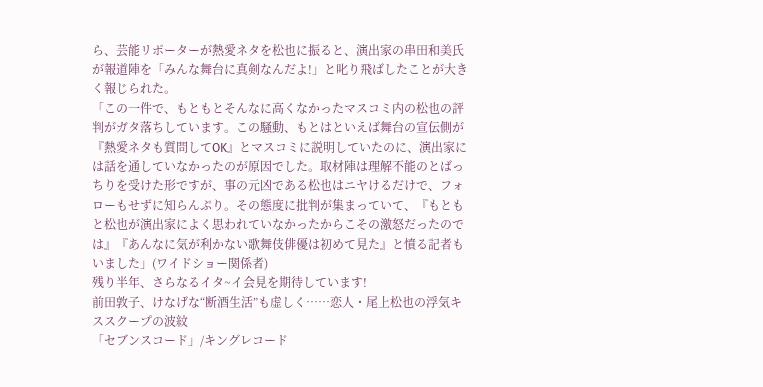ら、芸能リポーターが熱愛ネタを松也に振ると、演出家の串田和美氏が報道陣を「みんな舞台に真剣なんだよ!」と叱り飛ばしたことが大きく報じられた。
「この一件で、もともとそんなに高くなかったマスコミ内の松也の評判がガタ落ちしています。この騒動、もとはといえば舞台の宣伝側が『熱愛ネタも質問してOK』とマスコミに説明していたのに、演出家には話を通していなかったのが原因でした。取材陣は理解不能のとばっちりを受けた形ですが、事の元凶である松也はニヤけるだけで、フォローもせずに知らんぷり。その態度に批判が集まっていて、『もともと松也が演出家によく思われていなかったからこその激怒だったのでは』『あんなに気が利かない歌舞伎俳優は初めて見た』と憤る記者もいました」(ワイドショー関係者)
残り半年、さらなるイタ~イ会見を期待しています!
前田敦子、けなげな“断酒生活”も虚しく……恋人・尾上松也の浮気キススクープの波紋
「セブンスコード」/キングレコード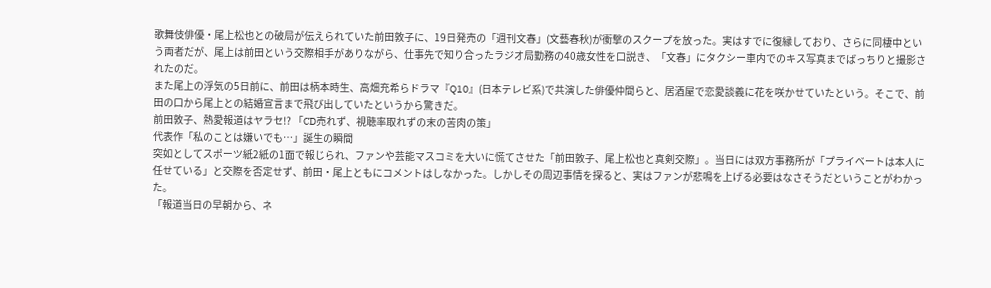歌舞伎俳優・尾上松也との破局が伝えられていた前田敦子に、19日発売の「週刊文春」(文藝春秋)が衝撃のスクープを放った。実はすでに復縁しており、さらに同棲中という両者だが、尾上は前田という交際相手がありながら、仕事先で知り合ったラジオ局勤務の40歳女性を口説き、「文春」にタクシー車内でのキス写真までばっちりと撮影されたのだ。
また尾上の浮気の5日前に、前田は柄本時生、高畑充希らドラマ『Q10』(日本テレビ系)で共演した俳優仲間らと、居酒屋で恋愛談義に花を咲かせていたという。そこで、前田の口から尾上との結婚宣言まで飛び出していたというから驚きだ。
前田敦子、熱愛報道はヤラセ!? 「CD売れず、視聴率取れずの末の苦肉の策」
代表作「私のことは嫌いでも…」誕生の瞬間
突如としてスポーツ紙2紙の1面で報じられ、ファンや芸能マスコミを大いに慌てさせた「前田敦子、尾上松也と真剣交際」。当日には双方事務所が「プライベートは本人に任せている」と交際を否定せず、前田・尾上ともにコメントはしなかった。しかしその周辺事情を探ると、実はファンが悲鳴を上げる必要はなさそうだということがわかった。
「報道当日の早朝から、ネ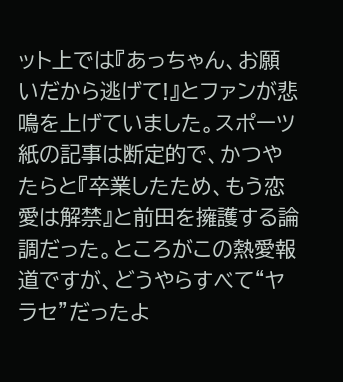ット上では『あっちゃん、お願いだから逃げて!』とファンが悲鳴を上げていました。スポーツ紙の記事は断定的で、かつやたらと『卒業したため、もう恋愛は解禁』と前田を擁護する論調だった。ところがこの熱愛報道ですが、どうやらすべて“ヤラセ”だったよ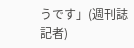うです」(週刊誌記者)